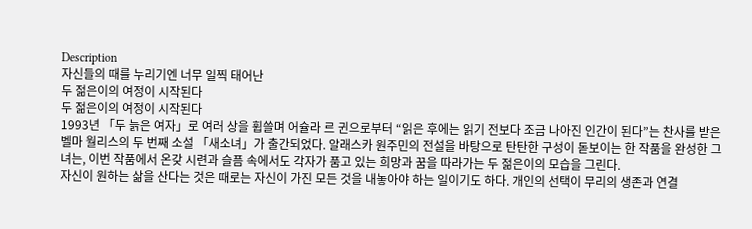Description
자신들의 때를 누리기엔 너무 일찍 태어난
두 젊은이의 여정이 시작된다
두 젊은이의 여정이 시작된다
1993년 「두 늙은 여자」로 여러 상을 휩쓸며 어슐라 르 귄으로부터 “읽은 후에는 읽기 전보다 조금 나아진 인간이 된다”는 찬사를 받은 벨마 월리스의 두 번째 소설 「새소녀」가 출간되었다. 알래스카 원주민의 전설을 바탕으로 탄탄한 구성이 돋보이는 한 작품을 완성한 그녀는, 이번 작품에서 온갖 시련과 슬픔 속에서도 각자가 품고 있는 희망과 꿈을 따라가는 두 젊은이의 모습을 그린다.
자신이 원하는 삶을 산다는 것은 때로는 자신이 가진 모든 것을 내놓아야 하는 일이기도 하다. 개인의 선택이 무리의 생존과 연결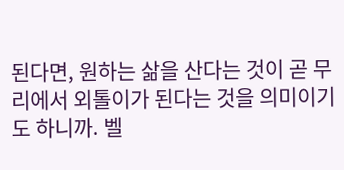된다면, 원하는 삶을 산다는 것이 곧 무리에서 외톨이가 된다는 것을 의미이기도 하니까. 벨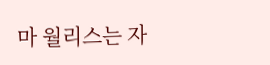마 월리스는 자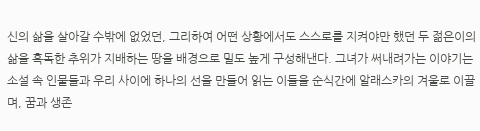신의 삶을 살아갈 수밖에 없었던, 그리하여 어떤 상황에서도 스스로를 지켜야만 했던 두 젊은이의 삶을 혹독한 추위가 지배하는 땅을 배경으로 밀도 높게 구성해낸다. 그녀가 써내려가는 이야기는 소설 속 인물들과 우리 사이에 하나의 선을 만들어 읽는 이들을 순식간에 알래스카의 겨울로 이끌며, 꿈과 생존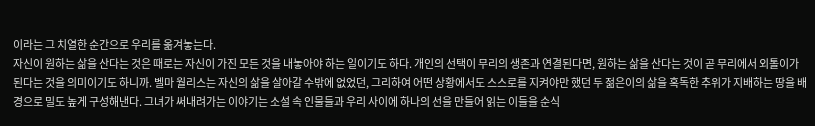이라는 그 치열한 순간으로 우리를 옮겨놓는다.
자신이 원하는 삶을 산다는 것은 때로는 자신이 가진 모든 것을 내놓아야 하는 일이기도 하다. 개인의 선택이 무리의 생존과 연결된다면, 원하는 삶을 산다는 것이 곧 무리에서 외톨이가 된다는 것을 의미이기도 하니까. 벨마 월리스는 자신의 삶을 살아갈 수밖에 없었던, 그리하여 어떤 상황에서도 스스로를 지켜야만 했던 두 젊은이의 삶을 혹독한 추위가 지배하는 땅을 배경으로 밀도 높게 구성해낸다. 그녀가 써내려가는 이야기는 소설 속 인물들과 우리 사이에 하나의 선을 만들어 읽는 이들을 순식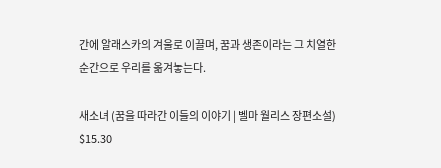간에 알래스카의 겨울로 이끌며, 꿈과 생존이라는 그 치열한 순간으로 우리를 옮겨놓는다.

새소녀 (꿈을 따라간 이들의 이야기 | 벨마 월리스 장편소설)
$15.30